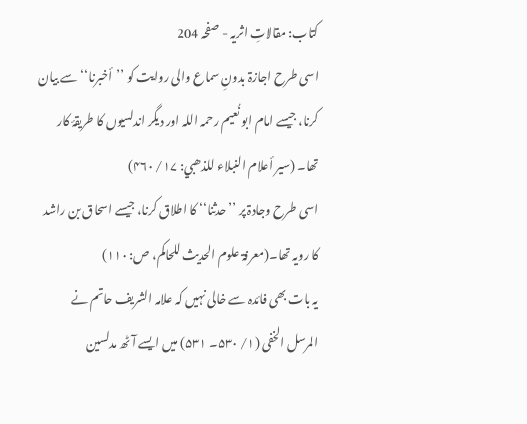کتاب: مقالاتِ اثریہ - صفحہ 204
اسی طرح اجازۃ بدونِ سماع والی روایت کو ’’أخبرنا‘‘ سے بیان کرنا، جیسے امام ابو نُعیم رحمہ اللہ اور دیگر اندلسیوں کا طریقۂ کار تھا۔ (سیر أعلام النبلاء للذھبي: ۱۷/ ۴۶۰)
اسی طرح وجادۃ پر ’’حدثنا‘‘ کا اطلاق کرنا، جیسے اسحاق بن راشد کا رویہ تھا۔(معرفۃ علوم الحدیث للحاکم، ص: ۱۱۰)
یہ بات بھی فائدہ سے خالی نہیں کہ علامہ الشریف حاتم نے المرسل الخفی (۱/ ۵۳۰۔ ۵۳۱) میں ایسے آٹھ مدلسین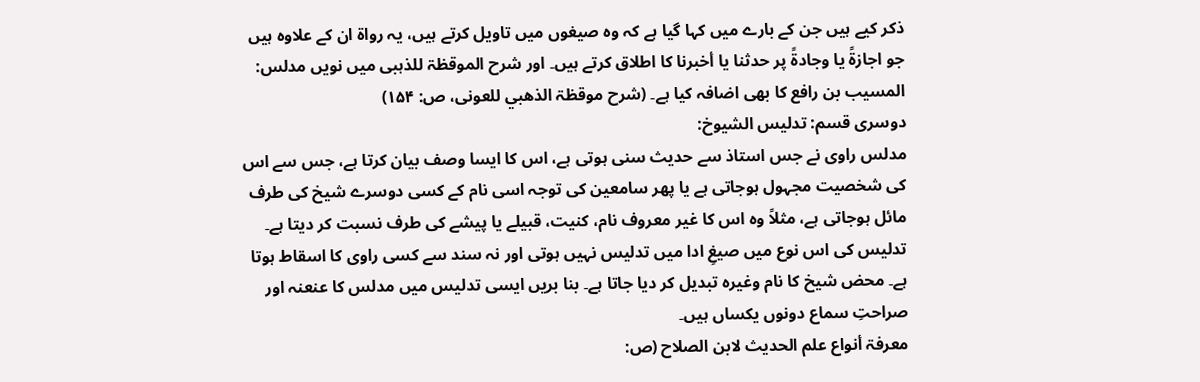ذکر کیے ہیں جن کے بارے میں کہا گیا ہے کہ وہ صیغوں میں تاویل کرتے ہیں، یہ رواۃ ان کے علاوہ ہیں جو اجازۃً یا وجادۃً پر حدثنا یا أخبرنا کا اطلاق کرتے ہیں۔ اور شرح الموقظۃ للذہبی میں نویں مدلس: المسیب بن رافع کا بھی اضافہ کیا ہے۔ (شرح موقظۃ الذھبي للعونی، ص: ۱۵۴)
دوسری قسم: تدلیس الشیوخ:
مدلس راوی نے جس استاذ سے حدیث سنی ہوتی ہے، اس کا ایسا وصف بیان کرتا ہے، جس سے اس کی شخصیت مجہول ہوجاتی ہے یا پھر سامعین کی توجہ اسی نام کے کسی دوسرے شیخ کی طرف مائل ہوجاتی ہے، مثلاً وہ اس کا غیر معروف نام، کنیت، قبیلے یا پیشے کی طرف نسبت کر دیتا ہے۔
تدلیس کی اس نوع میں صیغِ ادا میں تدلیس نہیں ہوتی اور نہ سند سے کسی راوی کا اسقاط ہوتا ہے۔ محض شیخ کا نام وغیرہ تبدیل کر دیا جاتا ہے۔ بنا بریں ایسی تدلیس میں مدلس کا عنعنہ اور صراحتِ سماع دونوں یکساں ہیں۔
معرفۃ أنواع علم الحدیث لابن الصلاح (ص: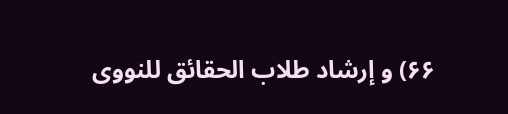۶۶) و إرشاد طلاب الحقائق للنووی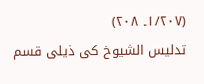(۱/۲۰۷۔ ۲۰۸)
تدلیس الشیوخ کی ذیلی قسم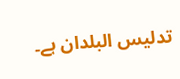تدلیس البلدان ہے۔